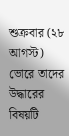শুক্রবার (২৮ আগস্ট) ভোরে তাদের উদ্ধারের বিষয়টি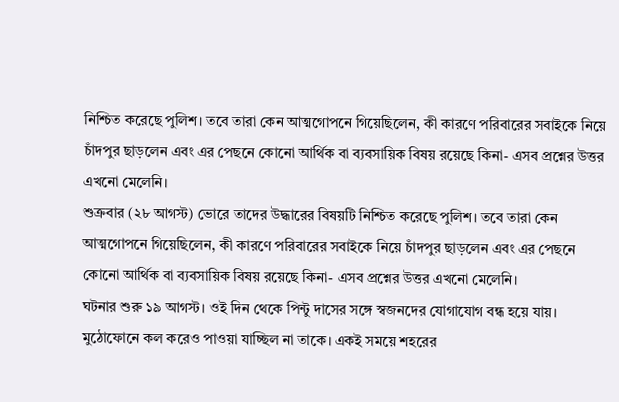নিশ্চিত করেছে পুলিশ। তবে তারা কেন আত্মগোপনে গিয়েছিলেন, কী কারণে পরিবারের সবাইকে নিয়ে চাঁদপুর ছাড়লেন এবং এর পেছনে কোনো আর্থিক বা ব্যবসায়িক বিষয় রয়েছে কিনা- এসব প্রশ্নের উত্তর এখনো মেলেনি।
শুক্রবার (২৮ আগস্ট) ভোরে তাদের উদ্ধারের বিষয়টি নিশ্চিত করেছে পুলিশ। তবে তারা কেন আত্মগোপনে গিয়েছিলেন, কী কারণে পরিবারের সবাইকে নিয়ে চাঁদপুর ছাড়লেন এবং এর পেছনে কোনো আর্থিক বা ব্যবসায়িক বিষয় রয়েছে কিনা- এসব প্রশ্নের উত্তর এখনো মেলেনি।
ঘটনার শুরু ১৯ আগস্ট। ওই দিন থেকে পিন্টু দাসের সঙ্গে স্বজনদের যোগাযোগ বন্ধ হয়ে যায়। মুঠোফোনে কল করেও পাওয়া যাচ্ছিল না তাকে। একই সময়ে শহরের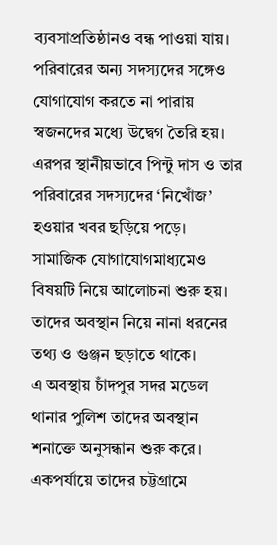ব্যবসাপ্রতিষ্ঠানও বন্ধ পাওয়া যায়। পরিবারের অন্য সদস্যদের সঙ্গেও যোগাযোগ করতে না পারায় স্বজনদের মধ্যে উদ্বেগ তৈরি হয়।
এরপর স্থানীয়ভাবে পিন্টু দাস ও তার পরিবারের সদস্যদের ‘নিখোঁজ’ হওয়ার খবর ছড়িয়ে পড়ে। সামাজিক যোগাযোগমাধ্যমেও বিষয়টি নিয়ে আলোচনা শুরু হয়। তাদের অবস্থান নিয়ে নানা ধরনের তথ্য ও গুঞ্জন ছড়াতে থাকে।
এ অবস্থায় চাঁদপুর সদর মডেল থানার পুলিশ তাদের অবস্থান শনাক্তে অনুসন্ধান শুরু করে। একপর্যায়ে তাদের চট্টগ্রামে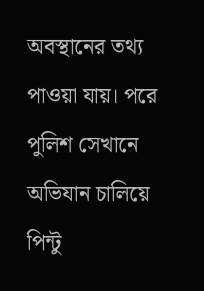অবস্থানের তথ্য পাওয়া যায়। পরে পুলিশ সেখানে অভিযান চালিয়ে পিন্টু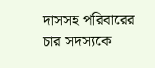দাসসহ পরিবারের চার সদস্যকে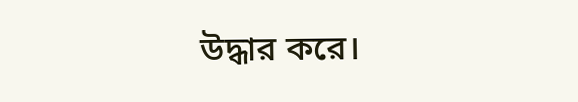উদ্ধার করে।